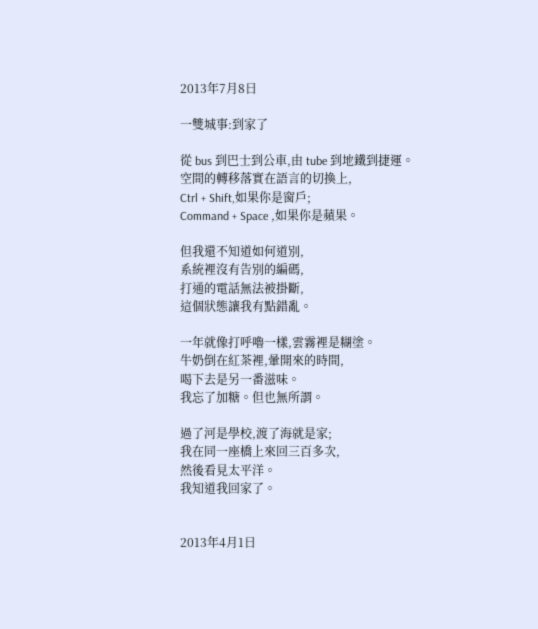2013年7月8日

一雙城事:到家了

從 bus 到巴士到公車,由 tube 到地鐵到捷運。
空間的轉移落實在語言的切換上,
Ctrl + Shift,如果你是窗戶;
Command + Space ,如果你是蘋果。

但我還不知道如何道別,
系統裡沒有告別的編碼,
打通的電話無法被掛斷,
這個狀態讓我有點錯亂。

一年就像打呼嚕一樣,雲霧裡是糊塗。
牛奶倒在紅茶裡,暈開來的時間,
喝下去是另一番滋味。
我忘了加糖。但也無所謂。

過了河是學校,渡了海就是家;
我在同一座橋上來回三百多次,
然後看見太平洋。
我知道我回家了。


2013年4月1日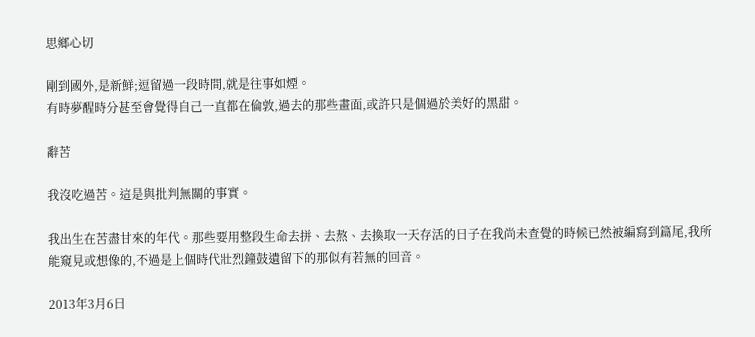思鄉心切

剛到國外,是新鮮;逗留過一段時間,就是往事如煙。
有時夢醒時分甚至會覺得自己一直都在倫敦,過去的那些畫面,或許只是個過於美好的黑甜。

辭苦

我沒吃過苦。這是與批判無關的事實。

我出生在苦盡甘來的年代。那些要用整段生命去拼、去熬、去換取一天存活的日子在我尚未查覺的時候已然被編寫到篇尾,我所能窺見或想像的,不過是上個時代壯烈鐘鼓遺留下的那似有若無的回音。

2013年3月6日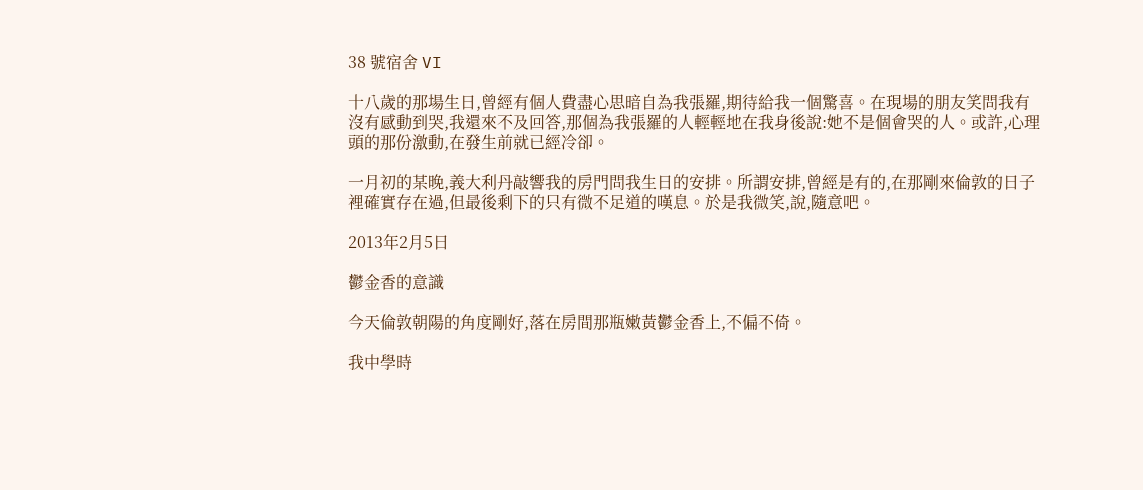38 號宿舍 VI

十八歲的那場生日,曾經有個人費盡心思暗自為我張羅,期待給我一個驚喜。在現場的朋友笑問我有沒有感動到哭,我還來不及回答,那個為我張羅的人輕輕地在我身後說:她不是個會哭的人。或許,心理頭的那份激動,在發生前就已經冷卻。

一月初的某晚,義大利丹敲響我的房門問我生日的安排。所謂安排,曾經是有的,在那剛來倫敦的日子裡確實存在過,但最後剩下的只有微不足道的嘆息。於是我微笑,說,隨意吧。

2013年2月5日

鬱金香的意識

今天倫敦朝陽的角度剛好,落在房間那瓶嫩黃鬱金香上,不偏不倚。

我中學時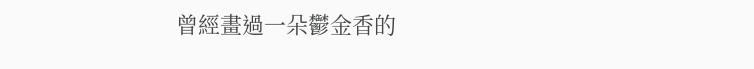曾經畫過一朵鬱金香的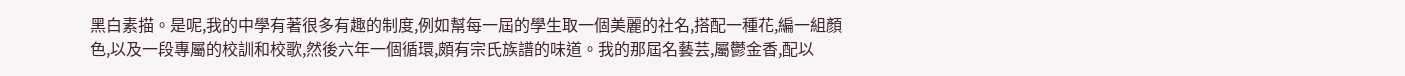黑白素描。是呢,我的中學有著很多有趣的制度,例如幫每一屆的學生取一個美麗的社名,搭配一種花,編一組顏色,以及一段專屬的校訓和校歌,然後六年一個循環,頗有宗氏族譜的味道。我的那屆名藝芸,屬鬱金香,配以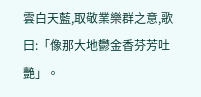雲白天藍,取敬業樂群之意,歌曰:「像那大地鬱金香芬芳吐艷」。